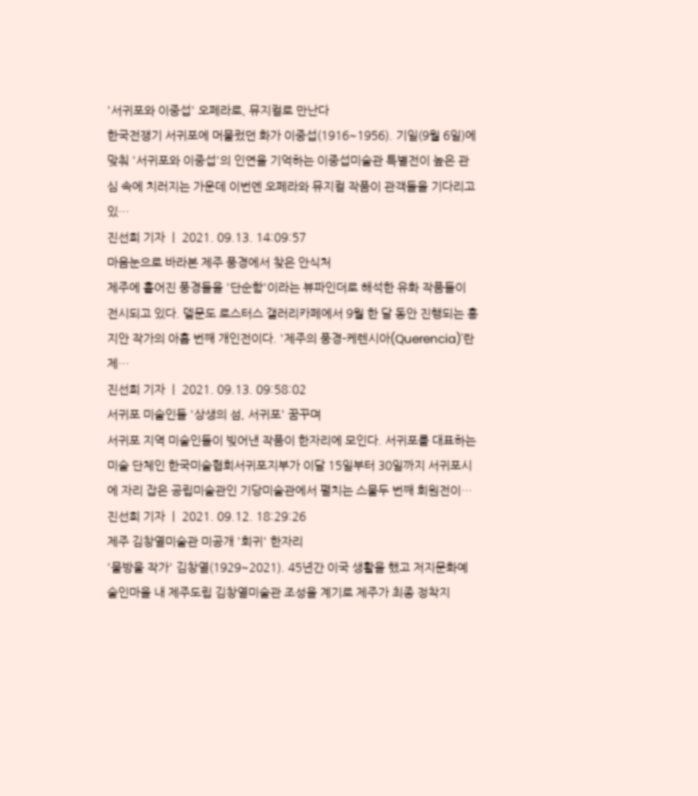'서귀포와 이중섭' 오페라로, 뮤지컬로 만난다
한국전쟁기 서귀포에 머물렀던 화가 이중섭(1916~1956). 기일(9월 6일)에 맞춰 '서귀포와 이중섭'의 인연을 기억하는 이중섭미술관 특별전이 높은 관심 속에 치러지는 가운데 이번엔 오페라와 뮤지컬 작품이 관객들을 기다리고 있…
진선희 기자 ㅣ 2021. 09.13. 14:09:57
마음눈으로 바라본 제주 풍경에서 찾은 안식처
제주에 흩어진 풍경들을 '단순함'이라는 뷰파인더로 해석한 유화 작품들이 전시되고 있다. 델문도 로스터스 갤러리카페에서 9월 한 달 동안 진행되는 홍지안 작가의 아홉 번째 개인전이다. '제주의 풍경-케렌시아(Querencia)'란 제…
진선희 기자 ㅣ 2021. 09.13. 09:58:02
서귀포 미술인들 '상생의 섬, 서귀포' 꿈꾸며
서귀포 지역 미술인들이 빚어낸 작품이 한자리에 모인다. 서귀포를 대표하는 미술 단체인 한국미술협회서귀포지부가 이달 15일부터 30일까지 서귀포시에 자리 잡은 공립미술관인 기당미술관에서 펼치는 스물두 번째 회원전이…
진선희 기자 ㅣ 2021. 09.12. 18:29:26
제주 김창열미술관 미공개 '회귀' 한자리
'물방울 작가' 김창열(1929~2021). 45년간 이국 생활을 했고 저지문화예술인마을 내 제주도립 김창열미술관 조성을 계기로 제주가 최종 정착지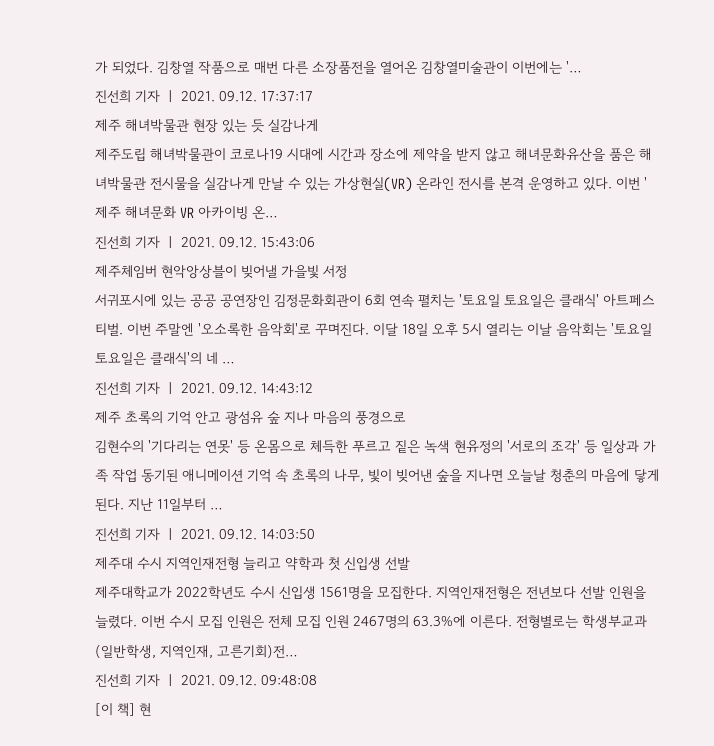가 되었다. 김창열 작품으로 매번 다른 소장품전을 열어온 김창열미술관이 이번에는 '…
진선희 기자 ㅣ 2021. 09.12. 17:37:17
제주 해녀박물관 현장 있는 듯 실감나게
제주도립 해녀박물관이 코로나19 시대에 시간과 장소에 제약을 받지 않고 해녀문화유산을 품은 해녀박물관 전시물을 실감나게 만날 수 있는 가상현실(VR) 온라인 전시를 본격 운영하고 있다. 이번 '제주 해녀문화 VR 아카이빙 온…
진선희 기자 ㅣ 2021. 09.12. 15:43:06
제주체임버 현악앙상블이 빚어낼 가을빛 서정
서귀포시에 있는 공공 공연장인 김정문화회관이 6회 연속 펼치는 '토요일 토요일은 클래식' 아트페스티벌. 이번 주말엔 '오소록한 음악회'로 꾸며진다. 이달 18일 오후 5시 열리는 이날 음악회는 '토요일 토요일은 클래식'의 네 …
진선희 기자 ㅣ 2021. 09.12. 14:43:12
제주 초록의 기억 안고 광섬유 숲 지나 마음의 풍경으로
김현수의 '기다리는 연못' 등 온몸으로 체득한 푸르고 짙은 녹색 현유정의 '서로의 조각' 등 일상과 가족 작업 동기된 애니메이션 기억 속 초록의 나무, 빛이 빚어낸 숲을 지나면 오늘날 청춘의 마음에 닿게 된다. 지난 11일부터 …
진선희 기자 ㅣ 2021. 09.12. 14:03:50
제주대 수시 지역인재전형 늘리고 약학과 첫 신입생 선발
제주대학교가 2022학년도 수시 신입생 1561명을 모집한다. 지역인재전형은 전년보다 선발 인원을 늘렸다. 이번 수시 모집 인원은 전체 모집 인원 2467명의 63.3%에 이른다. 전형별로는 학생부교과(일반학생, 지역인재, 고른기회)전…
진선희 기자 ㅣ 2021. 09.12. 09:48:08
[이 책] 현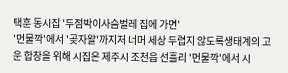택훈 동시집 '두점박이사슴벌레 집에 가면'
'먼물깍'에서 '곶자왈'까지저 너머 세상 두렵지 않도록생태계의 고운 합창을 위해 시집은 제주시 조천읍 선흘리 '먼물깍'에서 시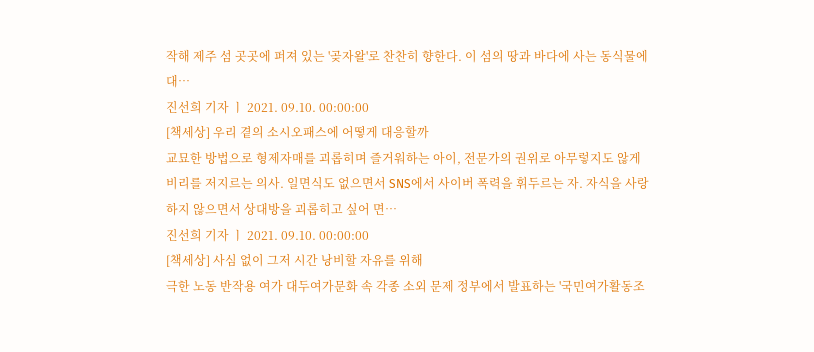작해 제주 섬 곳곳에 퍼져 있는 '곶자왈'로 찬찬히 향한다. 이 섬의 땅과 바다에 사는 동식물에 대…
진선희 기자 ㅣ 2021. 09.10. 00:00:00
[책세상] 우리 곁의 소시오패스에 어떻게 대응할까
교묘한 방법으로 형제자매를 괴롭히며 즐거워하는 아이, 전문가의 권위로 아무렇지도 않게 비리를 저지르는 의사. 일면식도 없으면서 SNS에서 사이버 폭력을 휘두르는 자. 자식을 사랑하지 않으면서 상대방을 괴롭히고 싶어 면…
진선희 기자 ㅣ 2021. 09.10. 00:00:00
[책세상] 사심 없이 그저 시간 낭비할 자유를 위해
극한 노동 반작용 여가 대두여가문화 속 각종 소외 문제 정부에서 발표하는 '국민여가활동조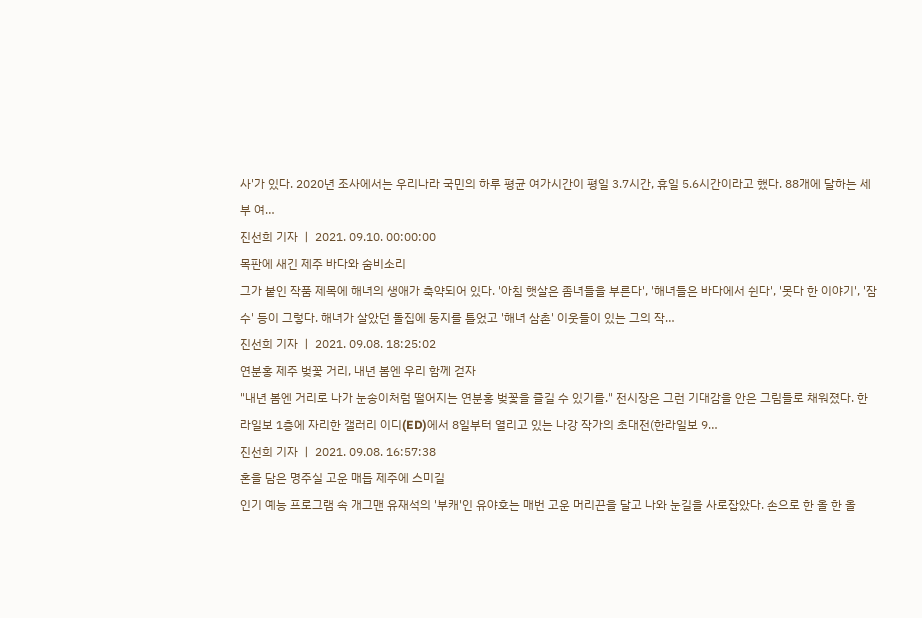사'가 있다. 2020년 조사에서는 우리나라 국민의 하루 평균 여가시간이 평일 3.7시간, 휴일 5.6시간이라고 했다. 88개에 달하는 세부 여…
진선희 기자 ㅣ 2021. 09.10. 00:00:00
목판에 새긴 제주 바다와 숨비소리
그가 붙인 작품 제목에 해녀의 생애가 축약되어 있다. '아침 햇살은 좀녀들을 부른다', '해녀들은 바다에서 쉰다', '못다 한 이야기', '잠수' 등이 그렇다. 해녀가 살았던 돌집에 둥지를 틀었고 '해녀 삼촌' 이웃들이 있는 그의 작…
진선희 기자 ㅣ 2021. 09.08. 18:25:02
연분홍 제주 벚꽃 거리, 내년 봄엔 우리 함께 걷자
"내년 봄엔 거리로 나가 눈송이처럼 떨어지는 연분홍 벚꽃을 즐길 수 있기를." 전시장은 그런 기대감을 안은 그림들로 채워졌다. 한라일보 1층에 자리한 갤러리 이디(ED)에서 8일부터 열리고 있는 나강 작가의 초대전(한라일보 9…
진선희 기자 ㅣ 2021. 09.08. 16:57:38
혼을 담은 명주실 고운 매듭 제주에 스미길
인기 예능 프로그램 속 개그맨 유재석의 '부캐'인 유야호는 매번 고운 머리끈을 달고 나와 눈길을 사로잡았다. 손으로 한 올 한 올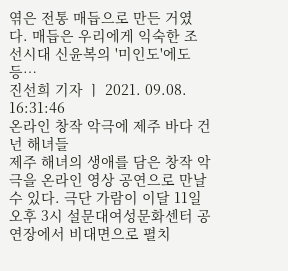엮은 전통 매듭으로 만든 거였다. 매듭은 우리에게 익숙한 조선시대 신윤복의 '미인도'에도 등…
진선희 기자 ㅣ 2021. 09.08. 16:31:46
온라인 창작 악극에 제주 바다 건넌 해녀들
제주 해녀의 생애를 담은 창작 악극을 온라인 영상 공연으로 만날 수 있다. 극단 가람이 이달 11일 오후 3시 설문대여성문화센터 공연장에서 비대면으로 펼치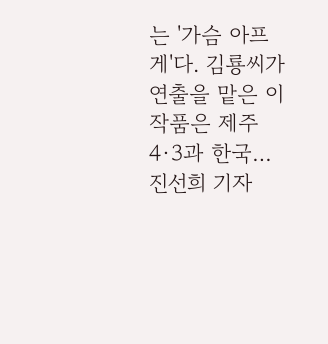는 '가슴 아프게'다. 김룡씨가 연출을 맡은 이 작품은 제주4·3과 한국…
진선희 기자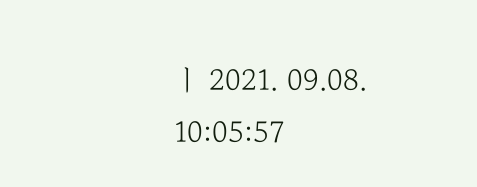ㅣ 2021. 09.08. 10:05:57